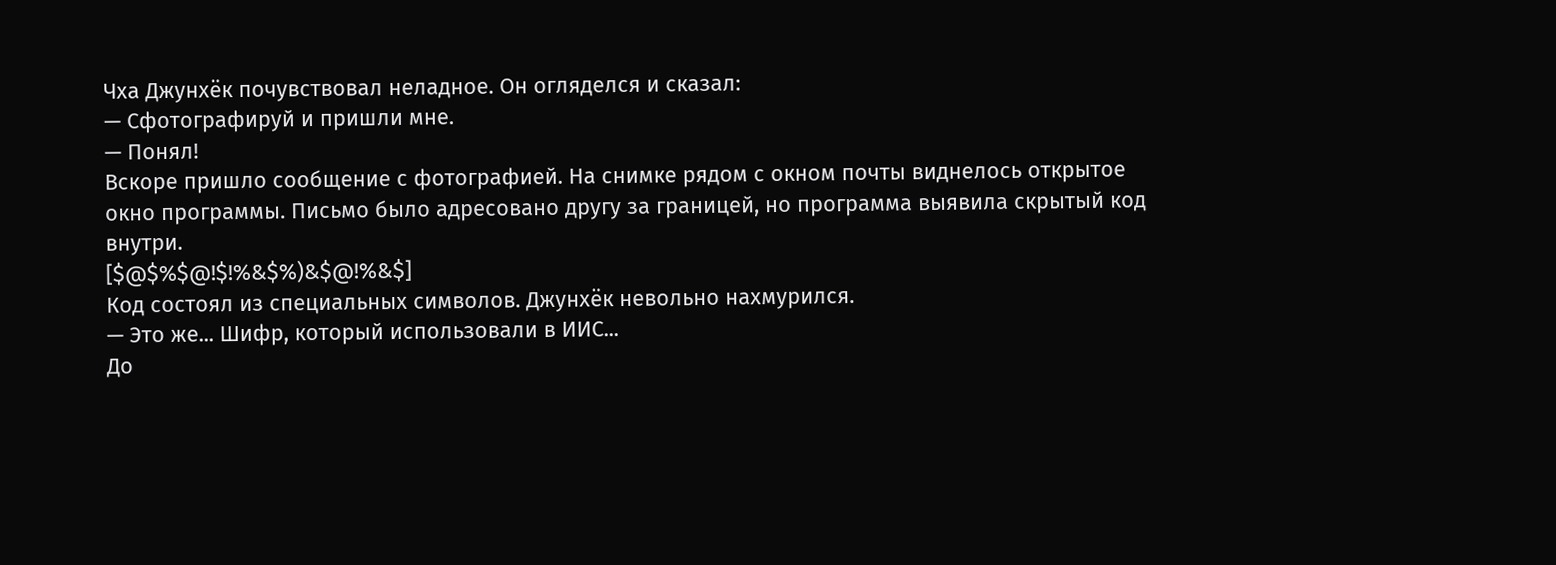Чха Джунхёк почувствовал неладное. Он огляделся и сказал:
— Сфотографируй и пришли мне.
— Понял!
Вскоре пришло сообщение с фотографией. На снимке рядом с окном почты виднелось открытое окно программы. Письмо было адресовано другу за границей, но программа выявила скрытый код внутри.
[$@$%$@!$!%&$%)&$@!%&$]
Код состоял из специальных символов. Джунхёк невольно нахмурился.
— Это же... Шифр, который использовали в ИИС...
До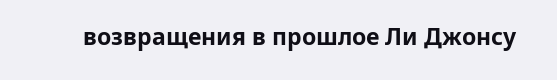возвращения в прошлое Ли Джонсу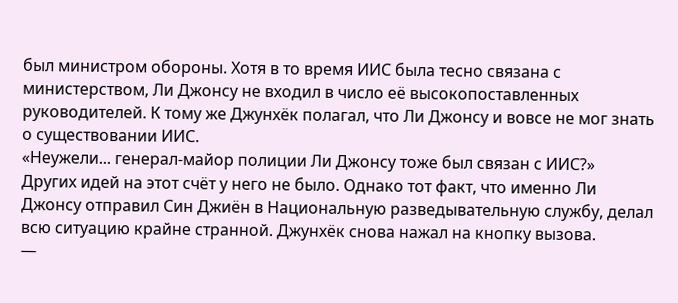был министром обороны. Хотя в то время ИИС была тесно связана с министерством, Ли Джонсу не входил в число её высокопоставленных руководителей. К тому же Джунхёк полагал, что Ли Джонсу и вовсе не мог знать о существовании ИИС.
«Неужели... генерал-майор полиции Ли Джонсу тоже был связан с ИИС?»
Других идей на этот счёт у него не было. Однако тот факт, что именно Ли Джонсу отправил Син Джиён в Национальную разведывательную службу, делал всю ситуацию крайне странной. Джунхёк снова нажал на кнопку вызова.
—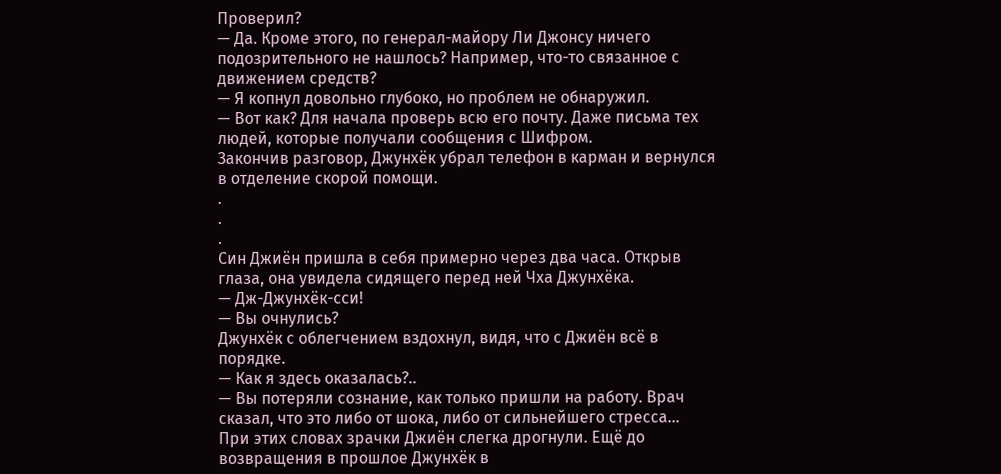Проверил?
— Да. Кроме этого, по генерал-майору Ли Джонсу ничего подозрительного не нашлось? Например, что-то связанное с движением средств?
— Я копнул довольно глубоко, но проблем не обнаружил.
— Вот как? Для начала проверь всю его почту. Даже письма тех людей, которые получали сообщения с Шифром.
Закончив разговор, Джунхёк убрал телефон в карман и вернулся в отделение скорой помощи.
.
.
.
Син Джиён пришла в себя примерно через два часа. Открыв глаза, она увидела сидящего перед ней Чха Джунхёка.
— Дж-Джунхёк-сси!
— Вы очнулись?
Джунхёк с облегчением вздохнул, видя, что с Джиён всё в порядке.
— Как я здесь оказалась?..
— Вы потеряли сознание, как только пришли на работу. Врач сказал, что это либо от шока, либо от сильнейшего стресса...
При этих словах зрачки Джиён слегка дрогнули. Ещё до возвращения в прошлое Джунхёк в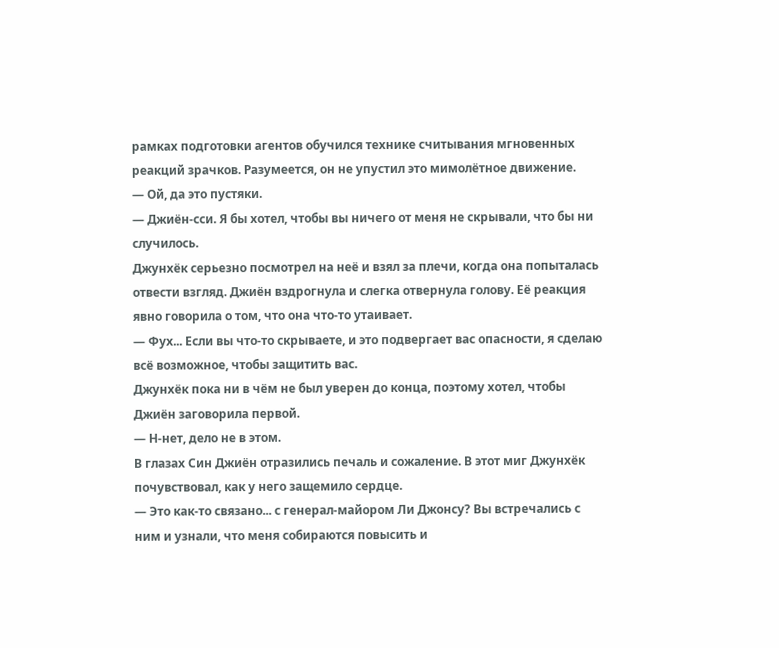рамках подготовки агентов обучился технике считывания мгновенных реакций зрачков. Разумеется, он не упустил это мимолётное движение.
— Ой, да это пустяки.
— Джиён-сси. Я бы хотел, чтобы вы ничего от меня не скрывали, что бы ни случилось.
Джунхёк серьезно посмотрел на неё и взял за плечи, когда она попыталась отвести взгляд. Джиён вздрогнула и слегка отвернула голову. Её реакция явно говорила о том, что она что-то утаивает.
— Фух... Если вы что-то скрываете, и это подвергает вас опасности, я сделаю всё возможное, чтобы защитить вас.
Джунхёк пока ни в чём не был уверен до конца, поэтому хотел, чтобы Джиён заговорила первой.
— Н-нет, дело не в этом.
В глазах Син Джиён отразились печаль и сожаление. В этот миг Джунхёк почувствовал, как у него защемило сердце.
— Это как-то связано... с генерал-майором Ли Джонсу? Вы встречались с ним и узнали, что меня собираются повысить и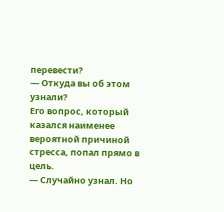перевести?
— Откуда вы об этом узнали?
Его вопрос, который казался наименее вероятной причиной стресса, попал прямо в цель.
— Случайно узнал. Но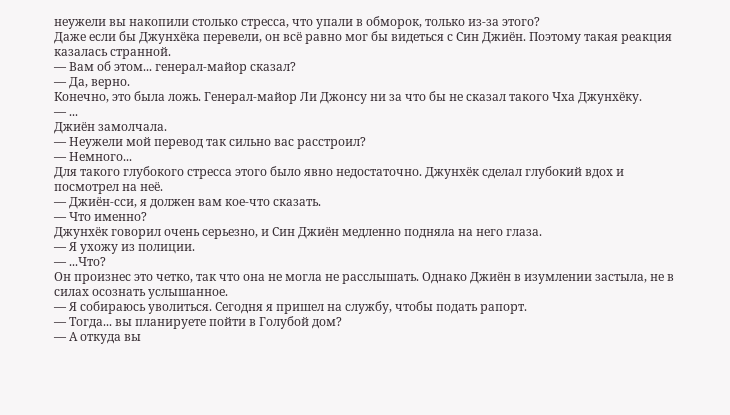неужели вы накопили столько стресса, что упали в обморок, только из-за этого?
Даже если бы Джунхёка перевели, он всё равно мог бы видеться с Син Джиён. Поэтому такая реакция казалась странной.
— Вам об этом... генерал-майор сказал?
— Да, верно.
Конечно, это была ложь. Генерал-майор Ли Джонсу ни за что бы не сказал такого Чха Джунхёку.
— ...
Джиён замолчала.
— Неужели мой перевод так сильно вас расстроил?
— Немного...
Для такого глубокого стресса этого было явно недостаточно. Джунхёк сделал глубокий вдох и посмотрел на неё.
— Джиён-сси, я должен вам кое-что сказать.
— Что именно?
Джунхёк говорил очень серьезно, и Син Джиён медленно подняла на него глаза.
— Я ухожу из полиции.
— ...Что?
Он произнес это четко, так что она не могла не расслышать. Однако Джиён в изумлении застыла, не в силах осознать услышанное.
— Я собираюсь уволиться. Сегодня я пришел на службу, чтобы подать рапорт.
— Тогда... вы планируете пойти в Голубой дом?
— А откуда вы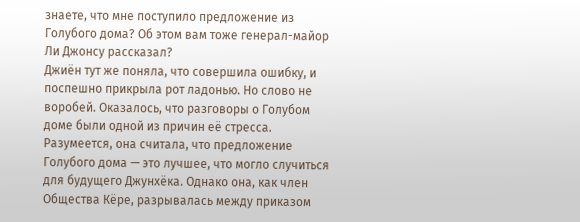знаете, что мне поступило предложение из Голубого дома? Об этом вам тоже генерал-майор Ли Джонсу рассказал?
Джиён тут же поняла, что совершила ошибку, и поспешно прикрыла рот ладонью. Но слово не воробей. Оказалось, что разговоры о Голубом доме были одной из причин её стресса. Разумеется, она считала, что предложение Голубого дома — это лучшее, что могло случиться для будущего Джунхёка. Однако она, как член Общества Кёре, разрывалась между приказом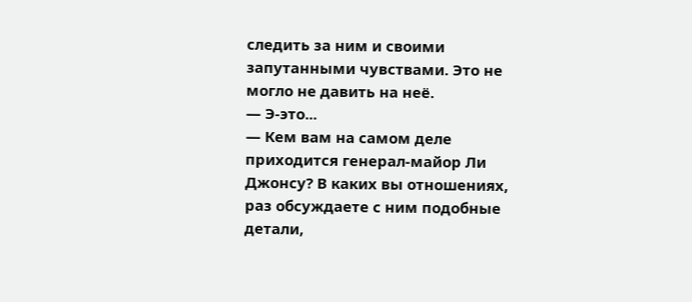следить за ним и своими запутанными чувствами. Это не могло не давить на неё.
— Э-это...
— Кем вам на самом деле приходится генерал-майор Ли Джонсу? В каких вы отношениях, раз обсуждаете с ним подобные детали,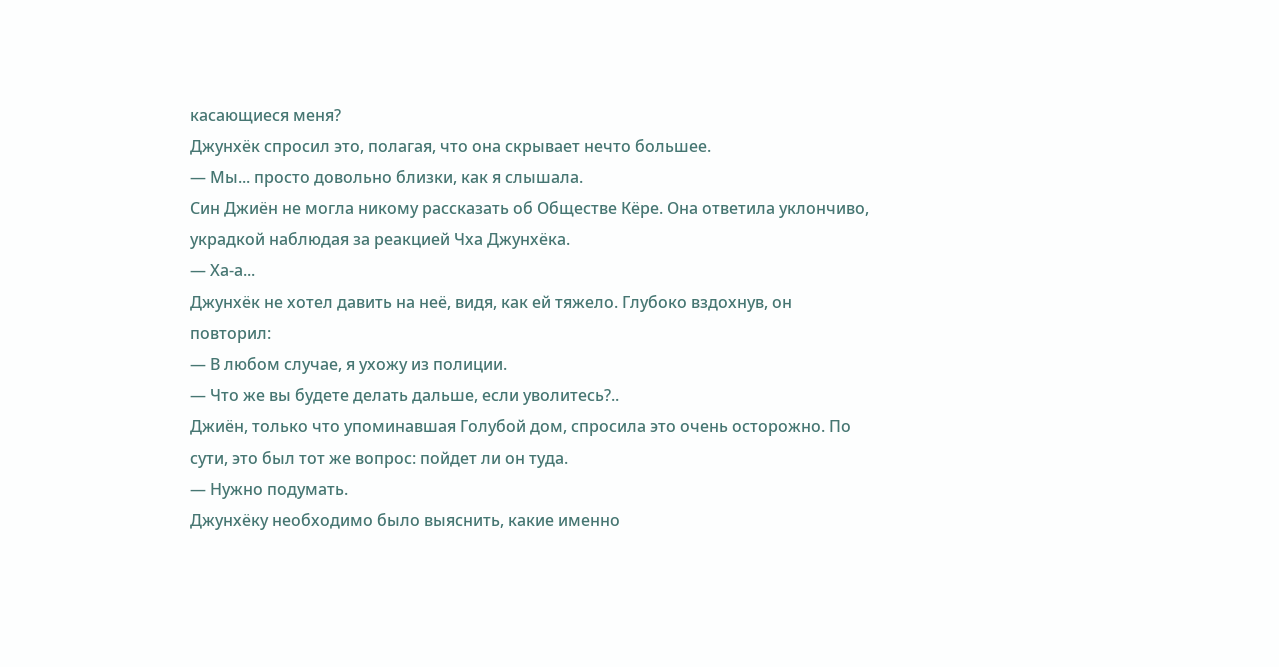касающиеся меня?
Джунхёк спросил это, полагая, что она скрывает нечто большее.
— Мы... просто довольно близки, как я слышала.
Син Джиён не могла никому рассказать об Обществе Кёре. Она ответила уклончиво, украдкой наблюдая за реакцией Чха Джунхёка.
— Ха-а...
Джунхёк не хотел давить на неё, видя, как ей тяжело. Глубоко вздохнув, он повторил:
— В любом случае, я ухожу из полиции.
— Что же вы будете делать дальше, если уволитесь?..
Джиён, только что упоминавшая Голубой дом, спросила это очень осторожно. По сути, это был тот же вопрос: пойдет ли он туда.
— Нужно подумать.
Джунхёку необходимо было выяснить, какие именно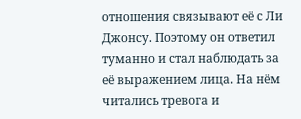отношения связывают её с Ли Джонсу. Поэтому он ответил туманно и стал наблюдать за её выражением лица. На нём читались тревога и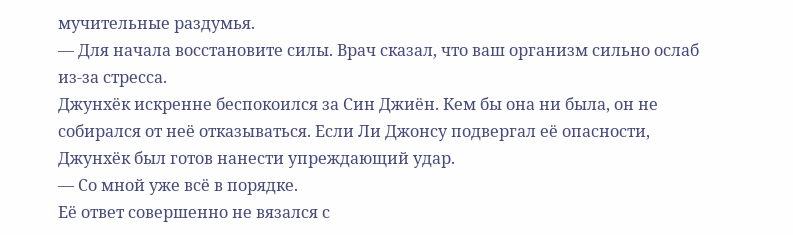мучительные раздумья.
— Для начала восстановите силы. Врач сказал, что ваш организм сильно ослаб из-за стресса.
Джунхёк искренне беспокоился за Син Джиён. Кем бы она ни была, он не собирался от неё отказываться. Если Ли Джонсу подвергал её опасности, Джунхёк был готов нанести упреждающий удар.
— Со мной уже всё в порядке.
Её ответ совершенно не вязался с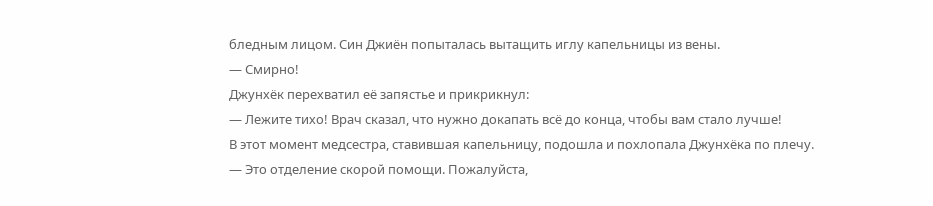бледным лицом. Син Джиён попыталась вытащить иглу капельницы из вены.
— Смирно!
Джунхёк перехватил её запястье и прикрикнул:
— Лежите тихо! Врач сказал, что нужно докапать всё до конца, чтобы вам стало лучше!
В этот момент медсестра, ставившая капельницу, подошла и похлопала Джунхёка по плечу.
— Это отделение скорой помощи. Пожалуйста,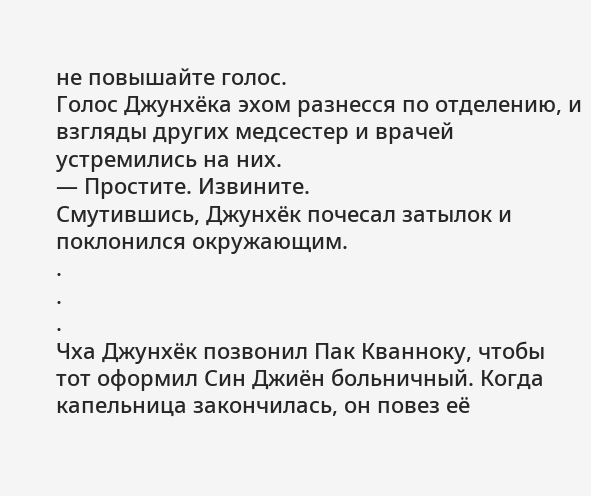не повышайте голос.
Голос Джунхёка эхом разнесся по отделению, и взгляды других медсестер и врачей устремились на них.
— Простите. Извините.
Смутившись, Джунхёк почесал затылок и поклонился окружающим.
.
.
.
Чха Джунхёк позвонил Пак Кванноку, чтобы тот оформил Син Джиён больничный. Когда капельница закончилась, он повез её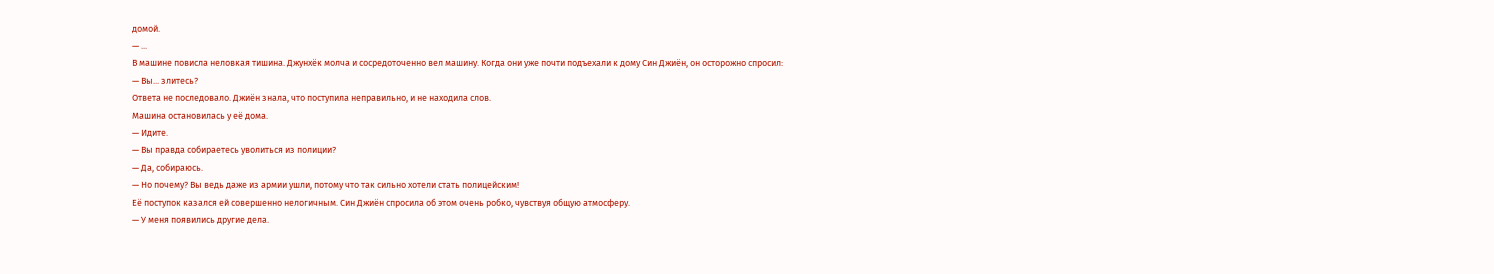домой.
— ...
В машине повисла неловкая тишина. Джунхёк молча и сосредоточенно вел машину. Когда они уже почти подъехали к дому Син Джиён, он осторожно спросил:
— Вы... злитесь?
Ответа не последовало. Джиён знала, что поступила неправильно, и не находила слов.
Машина остановилась у её дома.
— Идите.
— Вы правда собираетесь уволиться из полиции?
— Да, собираюсь.
— Но почему? Вы ведь даже из армии ушли, потому что так сильно хотели стать полицейским!
Её поступок казался ей совершенно нелогичным. Син Джиён спросила об этом очень робко, чувствуя общую атмосферу.
— У меня появились другие дела.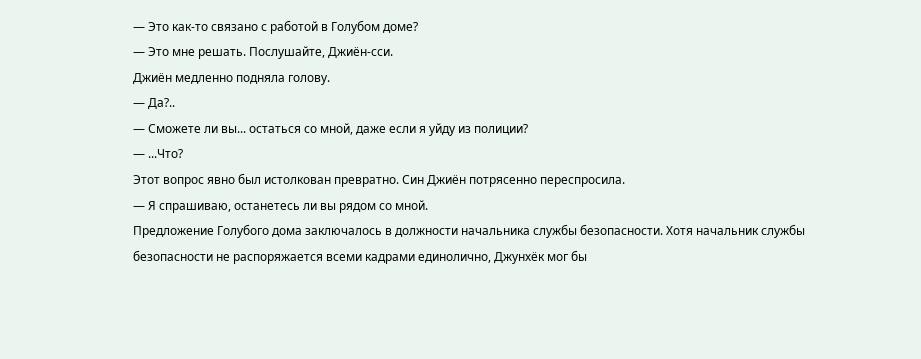— Это как-то связано с работой в Голубом доме?
— Это мне решать. Послушайте, Джиён-сси.
Джиён медленно подняла голову.
— Да?..
— Сможете ли вы... остаться со мной, даже если я уйду из полиции?
— ...Что?
Этот вопрос явно был истолкован превратно. Син Джиён потрясенно переспросила.
— Я спрашиваю, останетесь ли вы рядом со мной.
Предложение Голубого дома заключалось в должности начальника службы безопасности. Хотя начальник службы безопасности не распоряжается всеми кадрами единолично, Джунхёк мог бы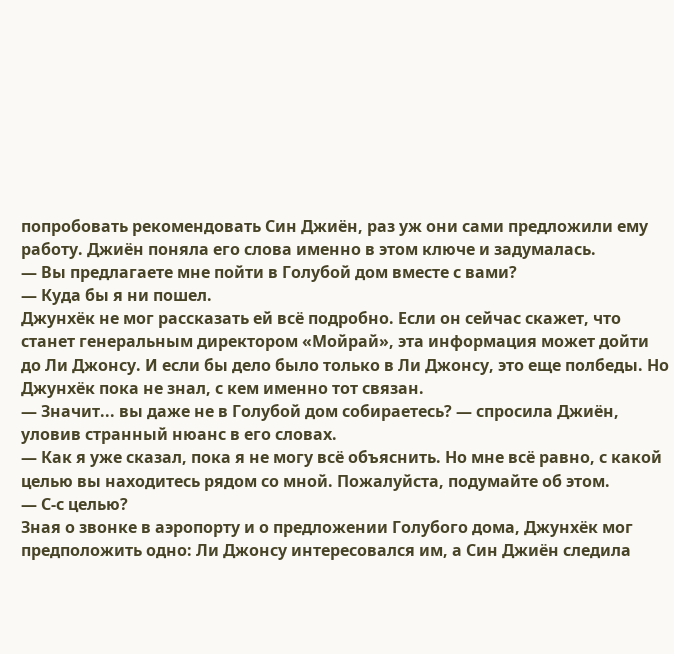попробовать рекомендовать Син Джиён, раз уж они сами предложили ему работу. Джиён поняла его слова именно в этом ключе и задумалась.
— Вы предлагаете мне пойти в Голубой дом вместе с вами?
— Куда бы я ни пошел.
Джунхёк не мог рассказать ей всё подробно. Если он сейчас скажет, что станет генеральным директором «Мойрай», эта информация может дойти до Ли Джонсу. И если бы дело было только в Ли Джонсу, это еще полбеды. Но Джунхёк пока не знал, с кем именно тот связан.
— Значит... вы даже не в Голубой дом собираетесь? — спросила Джиён, уловив странный нюанс в его словах.
— Как я уже сказал, пока я не могу всё объяснить. Но мне всё равно, с какой целью вы находитесь рядом со мной. Пожалуйста, подумайте об этом.
— С-с целью?
Зная о звонке в аэропорту и о предложении Голубого дома, Джунхёк мог предположить одно: Ли Джонсу интересовался им, а Син Джиён следила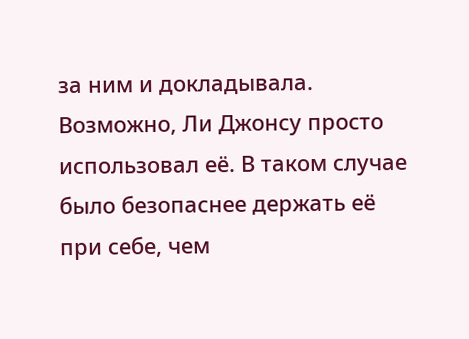за ним и докладывала. Возможно, Ли Джонсу просто использовал её. В таком случае было безопаснее держать её при себе, чем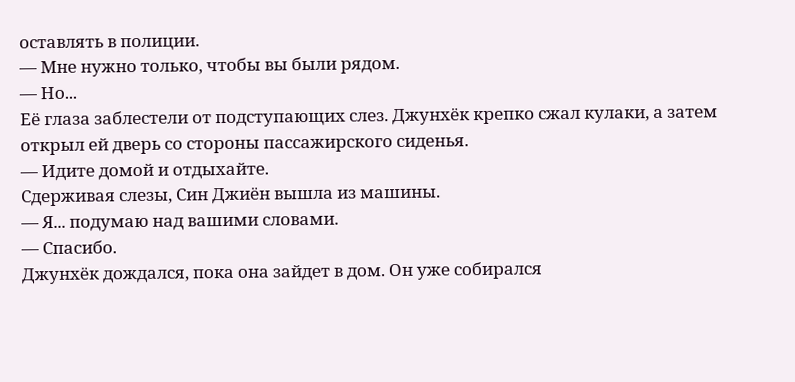оставлять в полиции.
— Мне нужно только, чтобы вы были рядом.
— Но...
Её глаза заблестели от подступающих слез. Джунхёк крепко сжал кулаки, а затем открыл ей дверь со стороны пассажирского сиденья.
— Идите домой и отдыхайте.
Сдерживая слезы, Син Джиён вышла из машины.
— Я... подумаю над вашими словами.
— Спасибо.
Джунхёк дождался, пока она зайдет в дом. Он уже собирался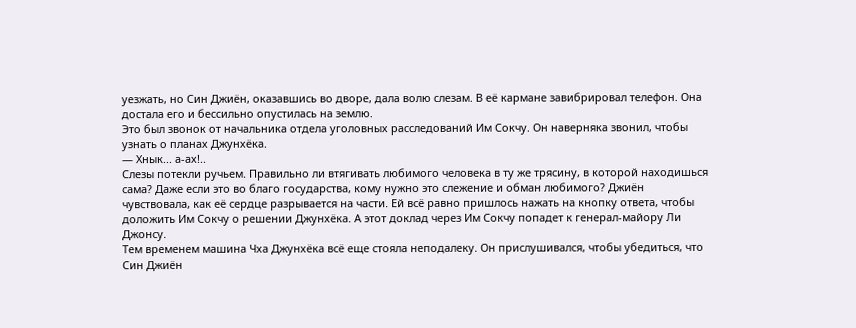уезжать, но Син Джиён, оказавшись во дворе, дала волю слезам. В её кармане завибрировал телефон. Она достала его и бессильно опустилась на землю.
Это был звонок от начальника отдела уголовных расследований Им Сокчу. Он наверняка звонил, чтобы узнать о планах Джунхёка.
— Хнык... а-ах!..
Слезы потекли ручьем. Правильно ли втягивать любимого человека в ту же трясину, в которой находишься сама? Даже если это во благо государства, кому нужно это слежение и обман любимого? Джиён чувствовала, как её сердце разрывается на части. Ей всё равно пришлось нажать на кнопку ответа, чтобы доложить Им Сокчу о решении Джунхёка. А этот доклад через Им Сокчу попадет к генерал-майору Ли Джонсу.
Тем временем машина Чха Джунхёка всё еще стояла неподалеку. Он прислушивался, чтобы убедиться, что Син Джиён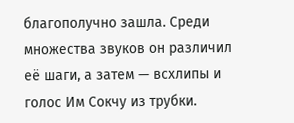благополучно зашла. Среди множества звуков он различил её шаги, а затем — всхлипы и голос Им Сокчу из трубки.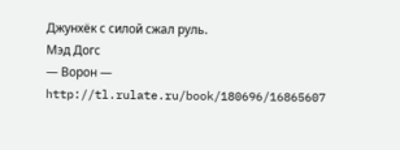Джунхёк с силой сжал руль.
Мэд Догс
— Ворон —
http://tl.rulate.ru/book/180696/16865607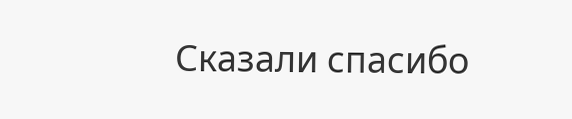Сказали спасибо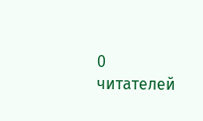0 читателей